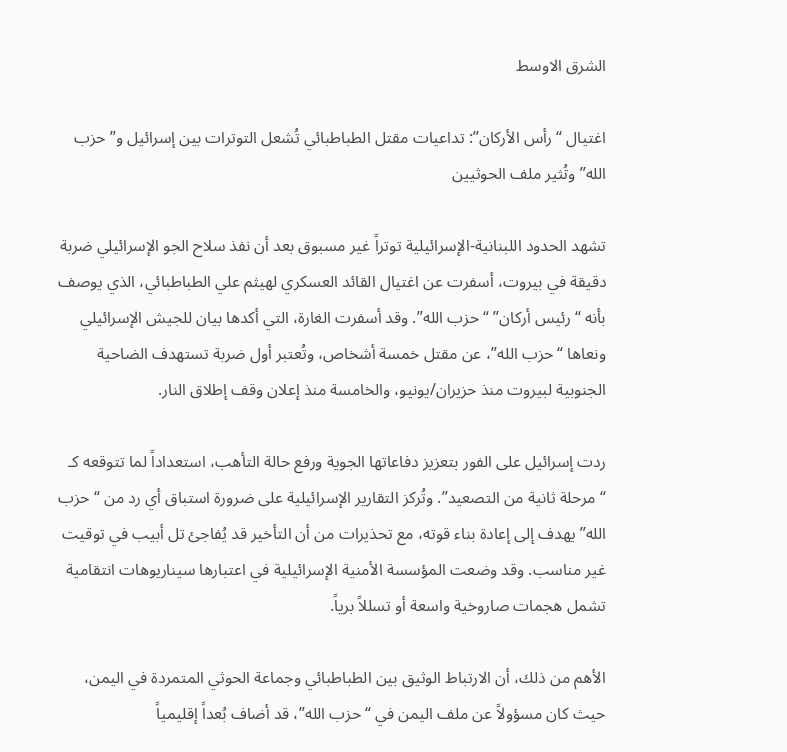الشرق الاوسط

اغتيال “رأس الأركان”: تداعيات مقتل الطباطبائي تُشعل التوترات بين إسرائيل و”حزب الله” وتُثير ملف الحوثيين

تشهد الحدود اللبنانية-الإسرائيلية توتراً غير مسبوق بعد أن نفذ سلاح الجو الإسرائيلي ضربة دقيقة في بيروت، أسفرت عن اغتيال القائد العسكري لهيثم علي الطباطبائي، الذي يوصف بأنه “رئيس أركان” “حزب الله”. وقد أسفرت الغارة، التي أكدها بيان للجيش الإسرائيلي ونعاها “حزب الله”، عن مقتل خمسة أشخاص، وتُعتبر أول ضربة تستهدف الضاحية الجنوبية لبيروت منذ حزيران/يونيو، والخامسة منذ إعلان وقف إطلاق النار.

ردت إسرائيل على الفور بتعزيز دفاعاتها الجوية ورفع حالة التأهب، استعداداً لما تتوقعه كـ “مرحلة ثانية من التصعيد”. وتُركز التقارير الإسرائيلية على ضرورة استباق أي رد من “حزب الله” يهدف إلى إعادة بناء قوته، مع تحذيرات من أن التأخير قد يُفاجئ تل أبيب في توقيت غير مناسب. وقد وضعت المؤسسة الأمنية الإسرائيلية في اعتبارها سيناريوهات انتقامية تشمل هجمات صاروخية واسعة أو تسللاً برياً.

الأهم من ذلك، أن الارتباط الوثيق بين الطباطبائي وجماعة الحوثي المتمردة في اليمن، حيث كان مسؤولاً عن ملف اليمن في “حزب الله”، قد أضاف بُعداً إقليمياً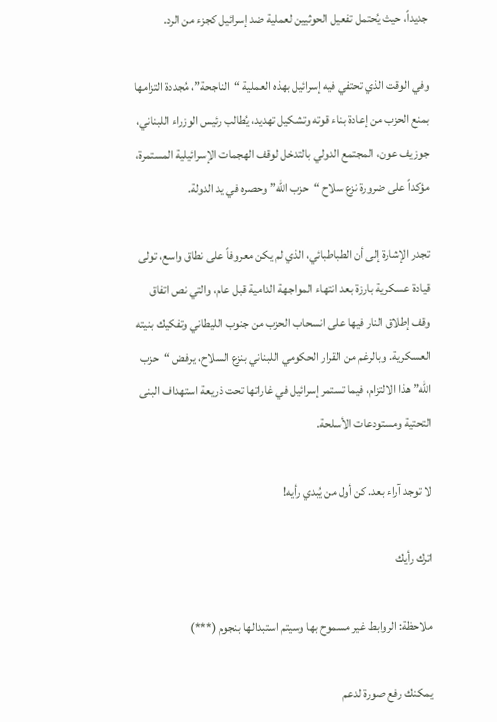جديداً، حيث يُحتمل تفعيل الحوثيين لعملية ضد إسرائيل كجزء من الرد.

وفي الوقت الذي تحتفي فيه إسرائيل بهذه العملية “الناجحة”، مُجددة التزامها بمنع الحزب من إعادة بناء قوته وتشكيل تهديد، يُطالب رئيس الوزراء اللبناني، جوزيف عون، المجتمع الدولي بالتدخل لوقف الهجمات الإسرائيلية المستمرة، مؤكداً على ضرورة نزع سلاح “حزب الله” وحصره في يد الدولة.

تجدر الإشارة إلى أن الطباطبائي، الذي لم يكن معروفاً على نطاق واسع، تولى قيادة عسكرية بارزة بعد انتهاء المواجهة الدامية قبل عام، والتي نص اتفاق وقف إطلاق النار فيها على انسحاب الحزب من جنوب الليطاني وتفكيك بنيته العسكرية. وبالرغم من القرار الحكومي اللبناني بنزع السلاح، يرفض “حزب الله” هذا الالتزام، فيما تستمر إسرائيل في غاراتها تحت ذريعة استهداف البنى التحتية ومستودعات الأسلحة.

لا توجد آراء بعد. كن أول من يُبدي رأيه!

اترك رأيك

ملاحظة: الروابط غير مسموح بها وسيتم استبدالها بنجوم (***)

يمكنك رفع صورة لدعم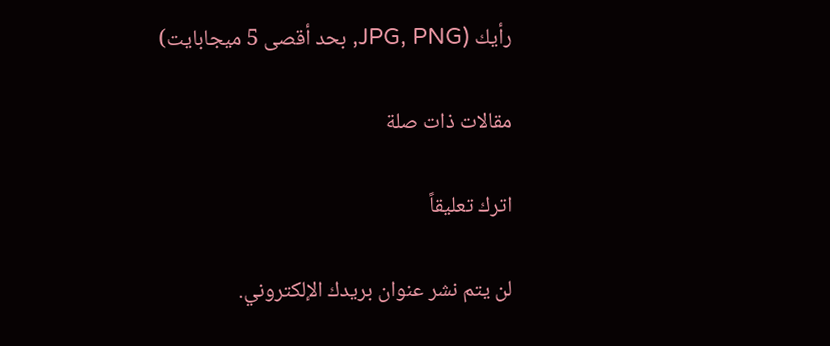رأيك (JPG, PNG, بحد أقصى 5 ميجابايت)

مقالات ذات صلة

اترك تعليقاً

لن يتم نشر عنوان بريدك الإلكتروني.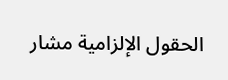الحقول الإلزامية مشار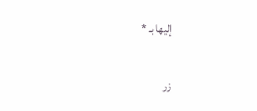إليها بـ *

زر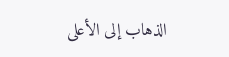الذهاب إلى الأعلى